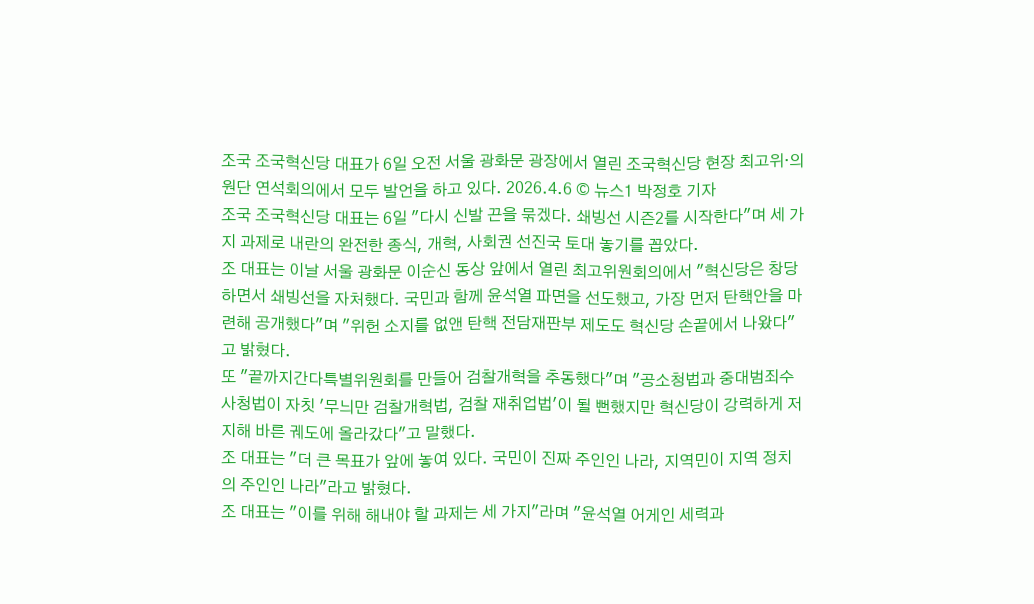조국 조국혁신당 대표가 6일 오전 서울 광화문 광장에서 열린 조국혁신당 현장 최고위·의원단 연석회의에서 모두 발언을 하고 있다. 2026.4.6 © 뉴스1 박정호 기자
조국 조국혁신당 대표는 6일 "다시 신발 끈을 묶겠다. 쇄빙선 시즌2를 시작한다"며 세 가지 과제로 내란의 완전한 종식, 개혁, 사회권 선진국 토대 놓기를 꼽았다.
조 대표는 이날 서울 광화문 이순신 동상 앞에서 열린 최고위원회의에서 "혁신당은 창당하면서 쇄빙선을 자처했다. 국민과 함께 윤석열 파면을 선도했고, 가장 먼저 탄핵안을 마련해 공개했다"며 "위헌 소지를 없앤 탄핵 전담재판부 제도도 혁신당 손끝에서 나왔다"고 밝혔다.
또 "끝까지간다특별위원회를 만들어 검찰개혁을 추동했다"며 "공소청법과 중대범죄수사청법이 자칫 '무늬만 검찰개혁법, 검찰 재취업법'이 될 뻔했지만 혁신당이 강력하게 저지해 바른 궤도에 올라갔다"고 말했다.
조 대표는 "더 큰 목표가 앞에 놓여 있다. 국민이 진짜 주인인 나라, 지역민이 지역 정치의 주인인 나라"라고 밝혔다.
조 대표는 "이를 위해 해내야 할 과제는 세 가지"라며 "윤석열 어게인 세력과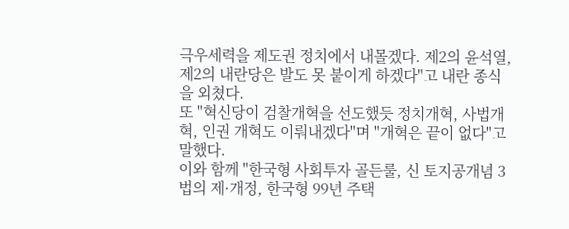극우세력을 제도권 정치에서 내몰겠다. 제2의 윤석열, 제2의 내란당은 발도 못 붙이게 하겠다"고 내란 종식을 외쳤다.
또 "혁신당이 검찰개혁을 선도했듯 정치개혁, 사법개혁, 인권 개혁도 이뤄내겠다"며 "개혁은 끝이 없다"고 말했다.
이와 함께 "한국형 사회투자 골든룰, 신 토지공개념 3법의 제·개정, 한국형 99년 주택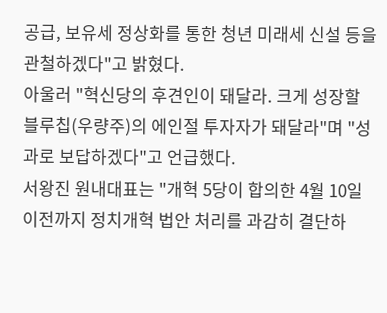공급, 보유세 정상화를 통한 청년 미래세 신설 등을 관철하겠다"고 밝혔다.
아울러 "혁신당의 후견인이 돼달라. 크게 성장할 블루칩(우량주)의 에인절 투자자가 돼달라"며 "성과로 보답하겠다"고 언급했다.
서왕진 원내대표는 "개혁 5당이 합의한 4월 10일 이전까지 정치개혁 법안 처리를 과감히 결단하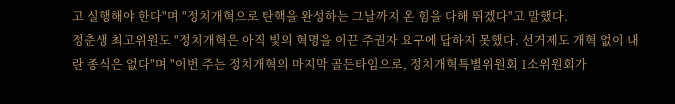고 실행해야 한다"며 "정치개혁으로 탄핵을 완성하는 그날까지 온 힘을 다해 뛰겠다"고 말했다.
정춘생 최고위원도 "정치개혁은 아직 빛의 혁명을 이끈 주권자 요구에 답하지 못했다. 선거제도 개혁 없이 내란 종식은 없다"며 "이번 주는 정치개혁의 마지막 골든타임으로, 정치개혁특별위원회 1소위원회가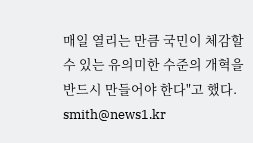매일 열리는 만큼 국민이 체감할 수 있는 유의미한 수준의 개혁을 반드시 만들어야 한다"고 했다.
smith@news1.kr